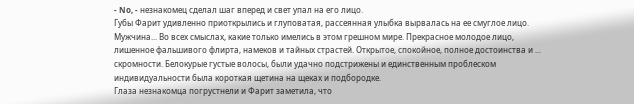- No, - незнакомец сделал шаг вперед и свет упал на его лицо.
Губы Фарит удивленно приоткрылись и глуповатая, рассеянная улыбка вырвалась на ее смуглое лицо. Мужчина... Во всех смыслах, какие только имелись в этом грешном мире. Прекрасное молодое лицо, лишенное фальшивого флирта, намеков и тайных страстей. Открытое, спокойное, полное достоинства и ... скромности. Белокурые густые волосы, были удачно подстрижены и единственным проблеском индивидуальности была короткая щетина на щеках и подбородке.
Глаза незнакомца погрустнели и Фарит заметила, что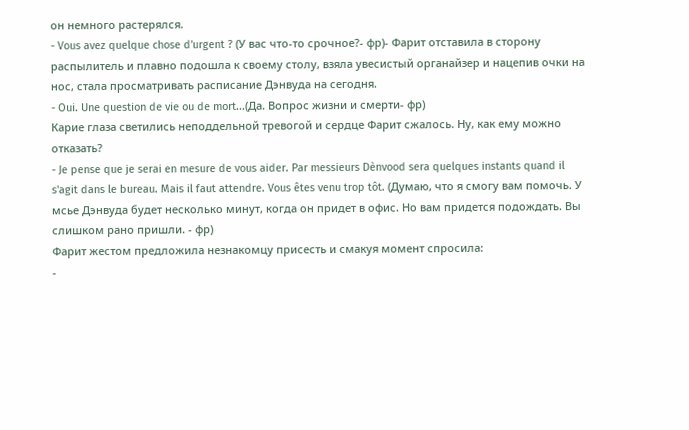он немного растерялся.
- Vous avez quelque chose d'urgent ? (У вас что-то срочное?- фр)- Фарит отставила в сторону распылитель и плавно подошла к своему столу, взяла увесистый органайзер и нацепив очки на нос, стала просматривать расписание Дэнвуда на сегодня.
- Oui. Une question de vie ou de mort...(Да. Вопрос жизни и смерти- фр)
Карие глаза светились неподдельной тревогой и сердце Фарит сжалось. Ну, как ему можно отказать?
- Je pense que je serai en mesure de vous aider. Par messieurs Dènvood sera quelques instants quand il s'agit dans le bureau. Mais il faut attendre. Vous êtes venu trop tôt. (Думаю, что я смогу вам помочь. У мсье Дэнвуда будет несколько минут, когда он придет в офис. Но вам придется подождать. Вы слишком рано пришли. - фр)
Фарит жестом предложила незнакомцу присесть и смакуя момент спросила:
-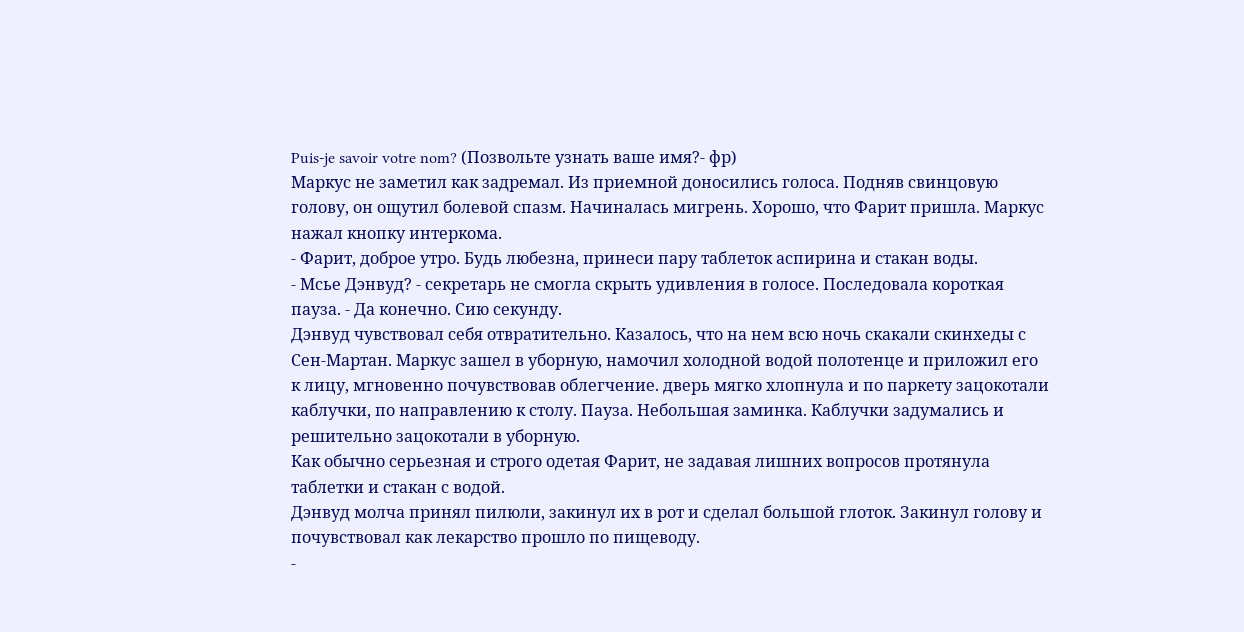Puis-je savoir votre nom? (Позвольте узнать ваше имя?- фр)
Маркус не заметил как задремал. Из приемной доносились голоса. Подняв свинцовую голову, он ощутил болевой спазм. Начиналась мигрень. Хорошо, что Фарит пришла. Маркус нажал кнопку интеркома.
- Фарит, доброе утро. Будь любезна, принеси пару таблеток аспирина и стакан воды.
- Мсье Дэнвуд? - секретарь не смогла скрыть удивления в голосе. Последовала короткая пауза. - Да конечно. Сию секунду.
Дэнвуд чувствовал себя отвратительно. Казалось, что на нем всю ночь скакали скинхеды с Сен-Мартан. Маркус зашел в уборную, намочил холодной водой полотенце и приложил его к лицу, мгновенно почувствовав облегчение. дверь мягко хлопнула и по паркету зацокотали каблучки, по направлению к столу. Пауза. Небольшая заминка. Каблучки задумались и решительно зацокотали в уборную.
Как обычно серьезная и строго одетая Фарит, не задавая лишних вопросов протянула таблетки и стакан с водой.
Дэнвуд молча принял пилюли, закинул их в рот и сделал большой глоток. Закинул голову и почувствовал как лекарство прошло по пищеводу.
-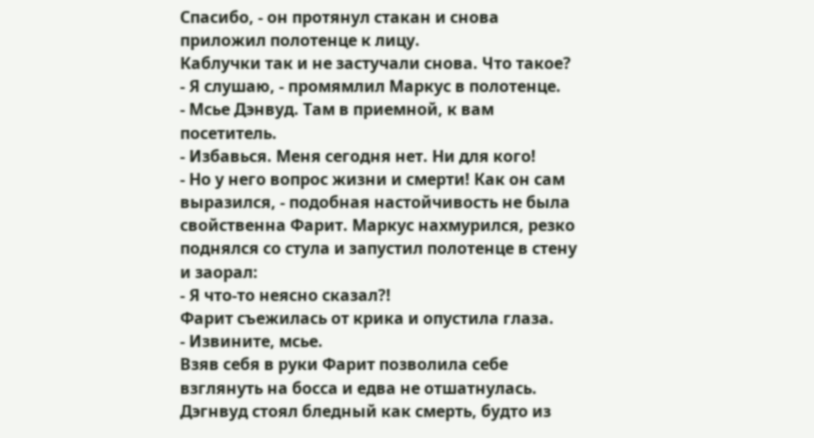Спасибо, - он протянул стакан и снова приложил полотенце к лицу.
Каблучки так и не застучали снова. Что такое?
- Я слушаю, - промямлил Маркус в полотенце.
- Мсье Дэнвуд. Там в приемной, к вам посетитель.
- Избавься. Меня сегодня нет. Ни для кого!
- Но у него вопрос жизни и смерти! Как он сам выразился, - подобная настойчивость не была свойственна Фарит. Маркус нахмурился, резко поднялся со стула и запустил полотенце в стену и заорал:
- Я что-то неясно сказал?!
Фарит съежилась от крика и опустила глаза.
- Извините, мсье.
Взяв себя в руки Фарит позволила себе взглянуть на босса и едва не отшатнулась. Дэгнвуд стоял бледный как смерть, будто из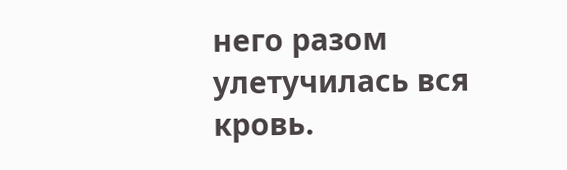него разом улетучилась вся кровь.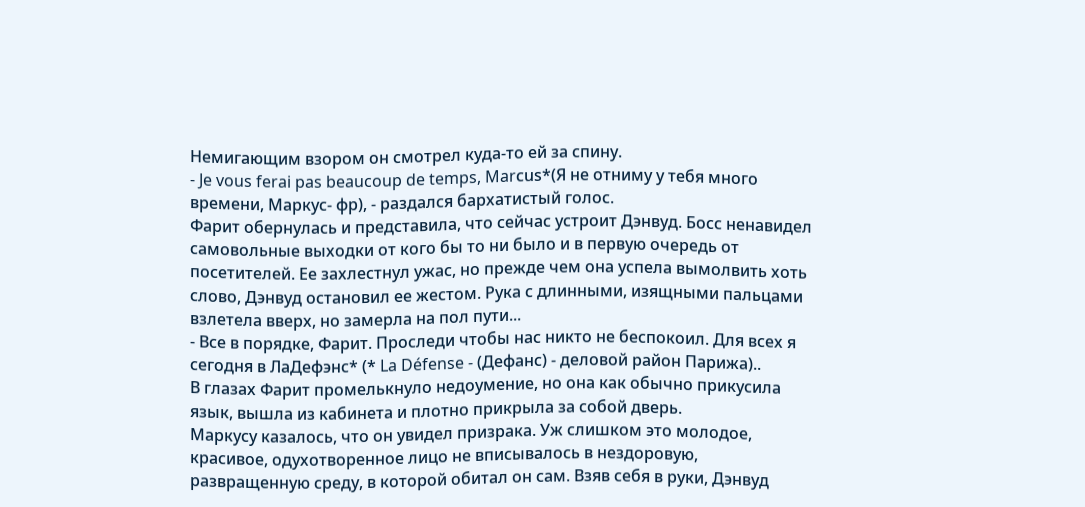Немигающим взором он смотрел куда-то ей за спину.
- Je vous ferai pas beaucoup de temps, Marсus*(Я не отниму у тебя много времени, Маркус- фр), - раздался бархатистый голос.
Фарит обернулась и представила, что сейчас устроит Дэнвуд. Босс ненавидел самовольные выходки от кого бы то ни было и в первую очередь от посетителей. Ее захлестнул ужас, но прежде чем она успела вымолвить хоть слово, Дэнвуд остановил ее жестом. Рука с длинными, изящными пальцами взлетела вверх, но замерла на пол пути...
- Все в порядке, Фарит. Проследи чтобы нас никто не беспокоил. Для всех я сегодня в ЛаДефэнс* (* La Défense - (Дефанс) - деловой район Парижа)..
В глазах Фарит промелькнуло недоумение, но она как обычно прикусила язык, вышла из кабинета и плотно прикрыла за собой дверь.
Маркусу казалось, что он увидел призрака. Уж слишком это молодое, красивое, одухотворенное лицо не вписывалось в нездоровую, развращенную среду, в которой обитал он сам. Взяв себя в руки, Дэнвуд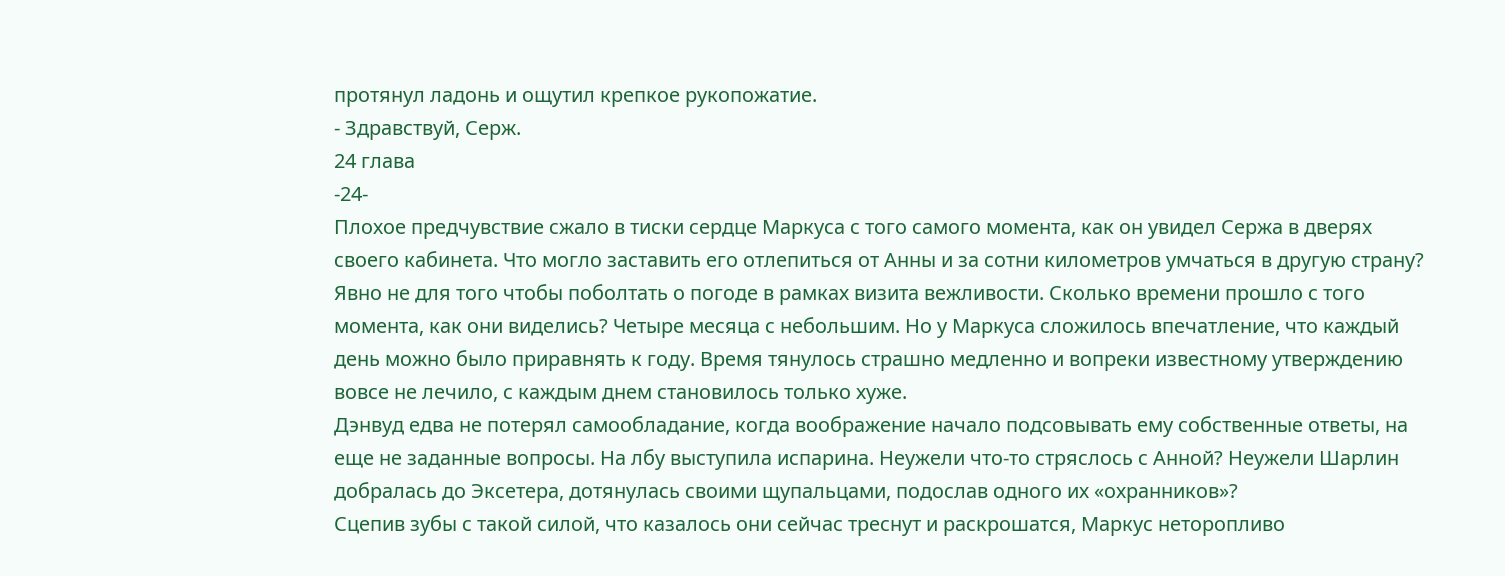протянул ладонь и ощутил крепкое рукопожатие.
- Здравствуй, Серж.
24 глава
-24-
Плохое предчувствие сжало в тиски сердце Маркуса с того самого момента, как он увидел Сержа в дверях своего кабинета. Что могло заставить его отлепиться от Анны и за сотни километров умчаться в другую страну? Явно не для того чтобы поболтать о погоде в рамках визита вежливости. Сколько времени прошло с того момента, как они виделись? Четыре месяца с небольшим. Но у Маркуса сложилось впечатление, что каждый день можно было приравнять к году. Время тянулось страшно медленно и вопреки известному утверждению вовсе не лечило, с каждым днем становилось только хуже.
Дэнвуд едва не потерял самообладание, когда воображение начало подсовывать ему собственные ответы, на еще не заданные вопросы. На лбу выступила испарина. Неужели что-то стряслось с Анной? Неужели Шарлин добралась до Эксетера, дотянулась своими щупальцами, подослав одного их «охранников»?
Сцепив зубы с такой силой, что казалось они сейчас треснут и раскрошатся, Маркус неторопливо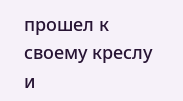прошел к своему креслу и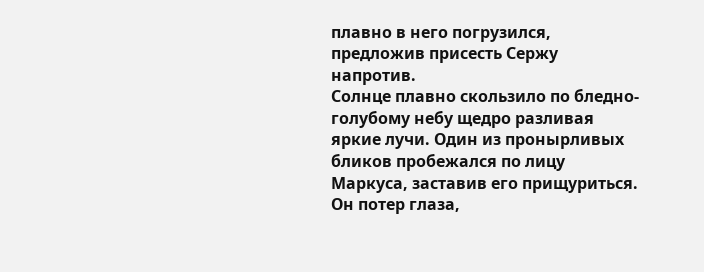плавно в него погрузился, предложив присесть Сержу напротив.
Солнце плавно скользило по бледно-голубому небу щедро разливая яркие лучи. Один из пронырливых бликов пробежался по лицу Маркуса, заставив его прищуриться. Он потер глаза,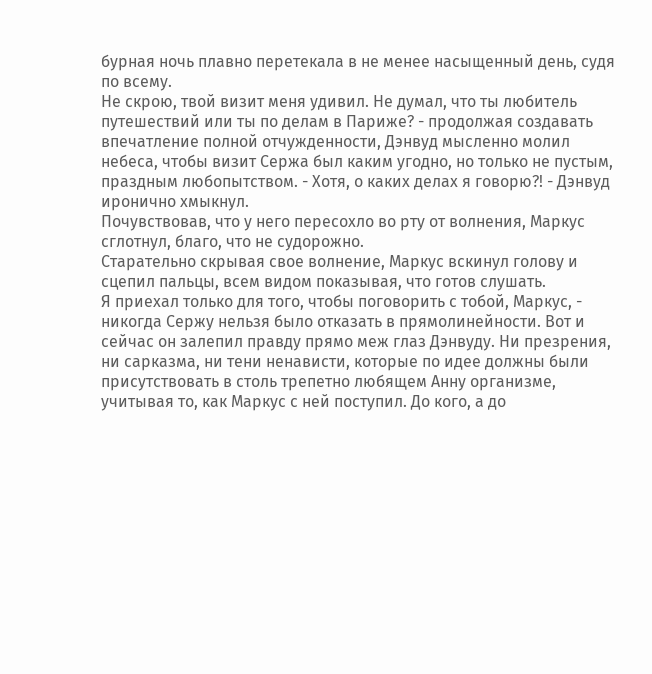бурная ночь плавно перетекала в не менее насыщенный день, судя по всему.
Не скрою, твой визит меня удивил. Не думал, что ты любитель путешествий или ты по делам в Париже? - продолжая создавать впечатление полной отчужденности, Дэнвуд мысленно молил небеса, чтобы визит Сержа был каким угодно, но только не пустым, праздным любопытством. - Хотя, о каких делах я говорю?! - Дэнвуд иронично хмыкнул.
Почувствовав, что у него пересохло во рту от волнения, Маркус сглотнул, благо, что не судорожно.
Старательно скрывая свое волнение, Маркус вскинул голову и сцепил пальцы, всем видом показывая, что готов слушать.
Я приехал только для того, чтобы поговорить с тобой, Маркус, - никогда Сержу нельзя было отказать в прямолинейности. Вот и сейчас он залепил правду прямо меж глаз Дэнвуду. Ни презрения, ни сарказма, ни тени ненависти, которые по идее должны были присутствовать в столь трепетно любящем Анну организме, учитывая то, как Маркус с ней поступил. До кого, а до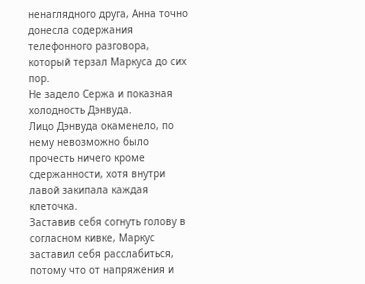ненаглядного друга, Анна точно донесла содержания телефонного разговора, который терзал Маркуса до сих пор.
Не задело Сержа и показная холодность Дэнвуда.
Лицо Дэнвуда окаменело, по нему невозможно было прочесть ничего кроме сдержанности, хотя внутри лавой закипала каждая клеточка.
Заставив себя согнуть голову в согласном кивке, Маркус заставил себя расслабиться, потому что от напряжения и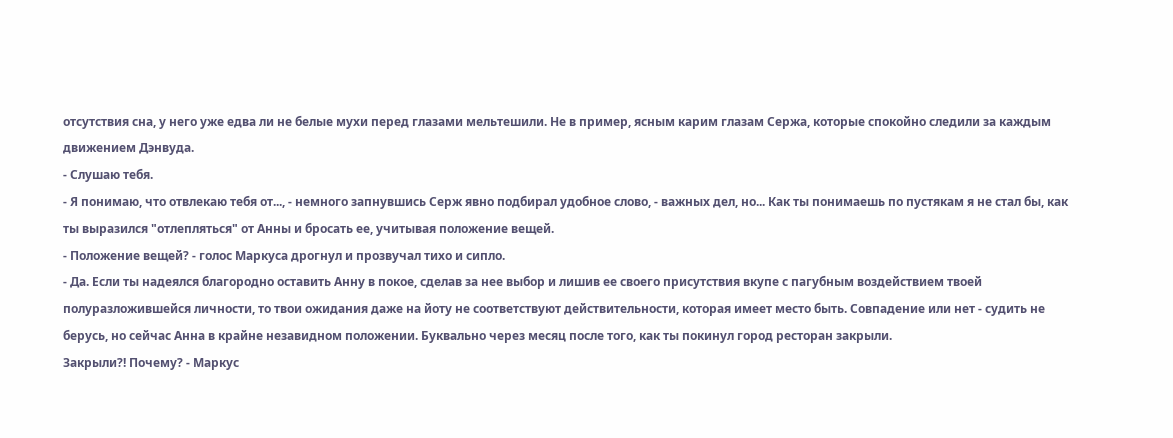отсутствия сна, у него уже едва ли не белые мухи перед глазами мельтешили. Не в пример, ясным карим глазам Сержа, которые спокойно следили за каждым движением Дэнвуда.
- Слушаю тебя.
- Я понимаю, что отвлекаю тебя от..., - немного запнувшись Серж явно подбирал удобное слово, - важных дел, но... Как ты понимаешь по пустякам я не стал бы, как ты выразился "отлепляться" от Анны и бросать ее, учитывая положение вещей.
- Положение вещей? - голос Маркуса дрогнул и прозвучал тихо и сипло.
- Да. Если ты надеялся благородно оставить Анну в покое, сделав за нее выбор и лишив ее своего присутствия вкупе с пагубным воздействием твоей полуразложившейся личности, то твои ожидания даже на йоту не соответствуют действительности, которая имеет место быть. Совпадение или нет - судить не берусь, но сейчас Анна в крайне незавидном положении. Буквально через месяц после того, как ты покинул город ресторан закрыли.
Закрыли?! Почему? - Маркус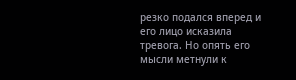резко подался вперед и его лицо исказила тревога. Но опять его мысли метнули к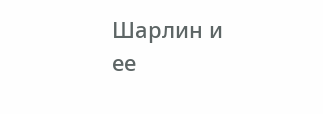Шарлин и ее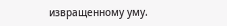извращенному уму.